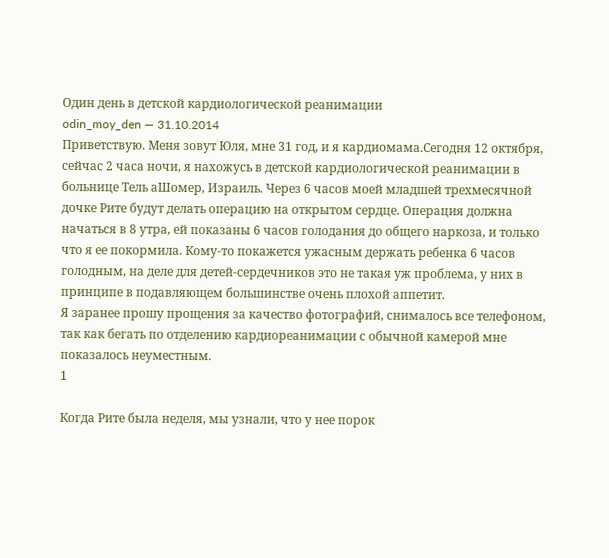Один день в детской кардиологической реанимации
odin_moy_den — 31.10.2014
Приветствую. Меня зовут Юля, мне 31 год, и я кардиомама.Сегодня 12 октября, сейчас 2 часа ночи, я нахожусь в детской кардиологической реанимации в больнице Тель аШомер, Израиль. Через 6 часов моей младшей трехмесячной дочке Рите будут делать операцию на открытом сердце. Операция должна начаться в 8 утра, ей показаны 6 часов голодания до общего наркоза, и только что я ее покормила. Кому-то покажется ужасным держать ребенка 6 часов голодным, на деле для детей-сердечников это не такая уж проблема, у них в принципе в подавляющем большинстве очень плохой аппетит.
Я заранее прошу прощения за качество фотографий, снималось все телефоном, так как бегать по отделению кардиореанимации с обычной камерой мне показалось неуместным.
1

Когда Рите была неделя, мы узнали, что у нее порок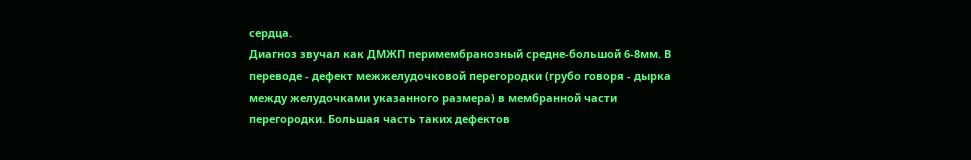сердца.
Диагноз звучал как ДМЖП перимембранозный средне-большой 6-8мм. В
переводе - дефект межжелудочковой перегородки (грубо говоря - дырка
между желудочками указанного размера) в мембранной части
перегородки. Большая часть таких дефектов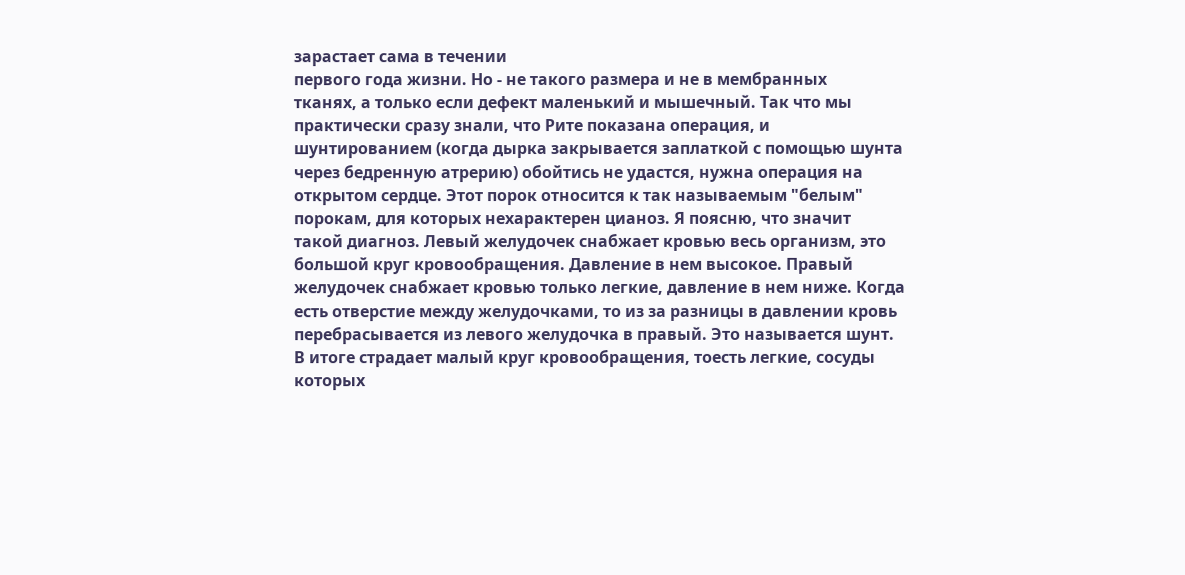зарастает сама в течении
первого года жизни. Но - не такого размера и не в мембранных
тканях, а только если дефект маленький и мышечный. Так что мы
практически сразу знали, что Рите показана операция, и
шунтированием (когда дырка закрывается заплаткой с помощью шунта
через бедренную атрерию) обойтись не удастся, нужна операция на
открытом сердце. Этот порок относится к так называемым "белым"
порокам, для которых нехарактерен цианоз. Я поясню, что значит
такой диагноз. Левый желудочек снабжает кровью весь организм, это
большой круг кровообращения. Давление в нем высокое. Правый
желудочек снабжает кровью только легкие, давление в нем ниже. Когда
есть отверстие между желудочками, то из за разницы в давлении кровь
перебрасывается из левого желудочка в правый. Это называется шунт.
В итоге страдает малый круг кровообращения, тоесть легкие, сосуды
которых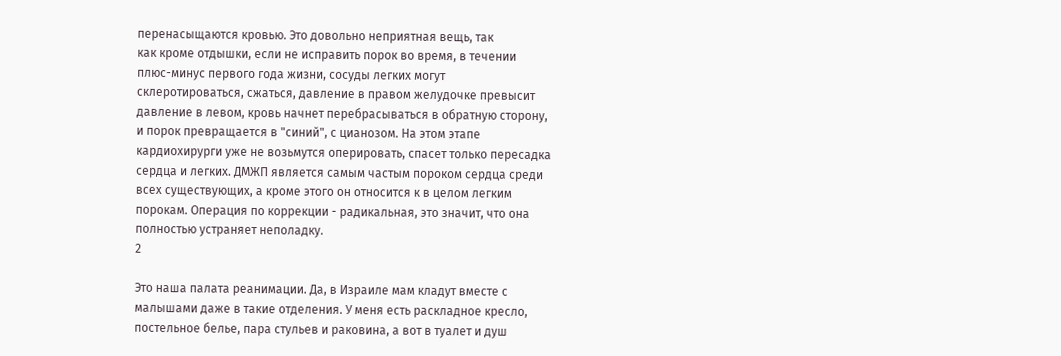перенасыщаются кровью. Это довольно неприятная вещь, так
как кроме отдышки, если не исправить порок во время, в течении
плюс-минус первого года жизни, сосуды легких могут
склеротироваться, сжаться, давление в правом желудочке превысит
давление в левом, кровь начнет перебрасываться в обратную сторону,
и порок превращается в "синий", с цианозом. На этом этапе
кардиохирурги уже не возьмутся оперировать, спасет только пересадка
сердца и легких. ДМЖП является самым частым пороком сердца среди
всех существующих, а кроме этого он относится к в целом легким
порокам. Операция по коррекции - радикальная, это значит, что она
полностью устраняет неполадку.
2

Это наша палата реанимации. Да, в Израиле мам кладут вместе с
малышами даже в такие отделения. У меня есть раскладное кресло,
постельное белье, пара стульев и раковина, а вот в туалет и душ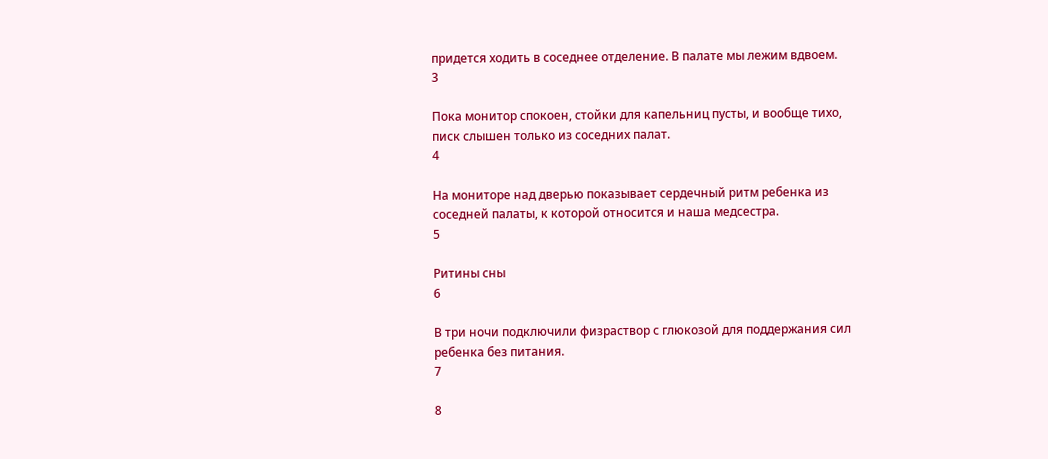придется ходить в соседнее отделение. В палате мы лежим вдвоем.
3

Пока монитор спокоен, стойки для капельниц пусты, и вообще тихо,
писк слышен только из соседних палат.
4

На мониторе над дверью показывает сердечный ритм ребенка из
соседней палаты, к которой относится и наша медсестра.
5

Ритины сны
6

В три ночи подключили физраствор с глюкозой для поддержания сил
ребенка без питания.
7

8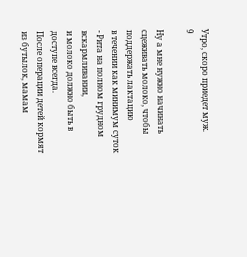Утро, скоро приедет муж.
9

Ну а мне нужно начинать сцеживать молоко, чтобы поддержать лактацию
в течении как минимум суток - Рита на полном грудном вскармливании,
и молоко должно быть в доступе всегда.
После операции детей кормят из бутылок, мамам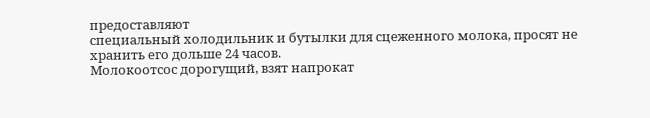предоставляют
специальный холодильник и бутылки для сцеженного молока, просят не
хранить его дольше 24 часов.
Молокоотсос дорогущий, взят напрокат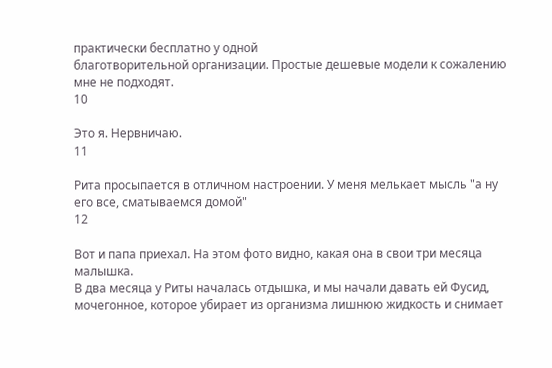практически бесплатно у одной
благотворительной организации. Простые дешевые модели к сожалению
мне не подходят.
10

Это я. Нервничаю.
11

Рита просыпается в отличном настроении. У меня мелькает мысль "а ну
его все, сматываемся домой"
12

Вот и папа приехал. На этом фото видно, какая она в свои три месяца
малышка.
В два месяца у Риты началась отдышка, и мы начали давать ей Фусид,
мочегонное, которое убирает из организма лишнюю жидкость и снимает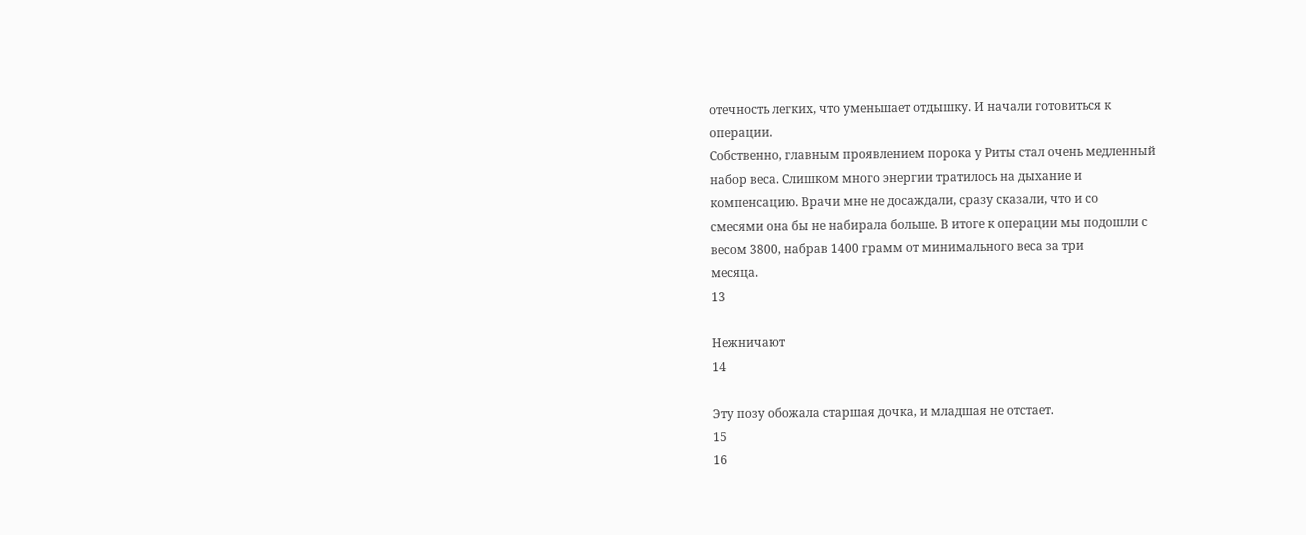отечность легких, что уменьшает отдышку. И начали готовиться к
операции.
Собственно, главным проявлением порока у Риты стал очень медленный
набор веса. Слишком много энергии тратилось на дыхание и
компенсацию. Врачи мне не досаждали, сразу сказали, что и со
смесями она бы не набирала больше. В итоге к операции мы подошли с
весом 3800, набрав 1400 грамм от минимального веса за три
месяца.
13

Нежничают
14

Эту позу обожала старшая дочка, и младшая не отстает.
15
16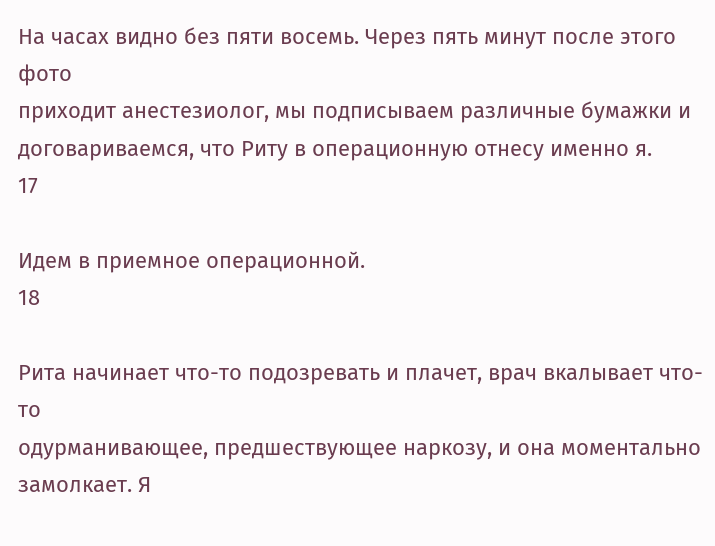На часах видно без пяти восемь. Через пять минут после этого фото
приходит анестезиолог, мы подписываем различные бумажки и
договариваемся, что Риту в операционную отнесу именно я.
17

Идем в приемное операционной.
18

Рита начинает что-то подозревать и плачет, врач вкалывает что-то
одурманивающее, предшествующее наркозу, и она моментально
замолкает. Я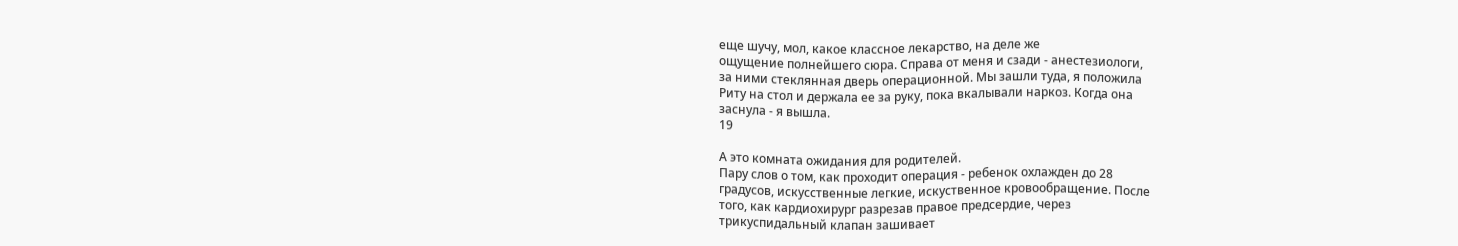еще шучу, мол, какое классное лекарство, на деле же
ощущение полнейшего сюра. Справа от меня и сзади - анестезиологи,
за ними стеклянная дверь операционной. Мы зашли туда, я положила
Риту на стол и держала ее за руку, пока вкалывали наркоз. Когда она
заснула - я вышла.
19

А это комната ожидания для родителей.
Пару слов о том, как проходит операция - ребенок охлажден до 28
градусов, искусственные легкие, искуственное кровообращение. После
того, как кардиохирург разрезав правое предсердие, через
трикуспидальный клапан зашивает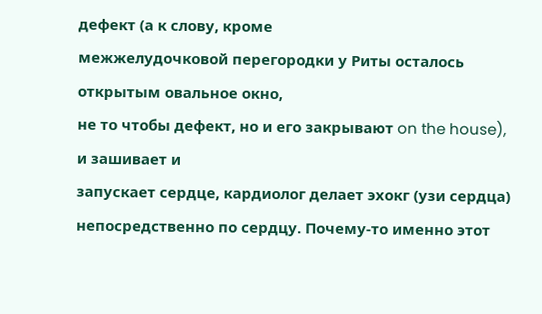дефект (а к слову, кроме
межжелудочковой перегородки у Риты осталось открытым овальное окно,
не то чтобы дефект, но и его закрывают on the house), и зашивает и
запускает сердце, кардиолог делает эхокг (узи сердца)
непосредственно по сердцу. Почему-то именно этот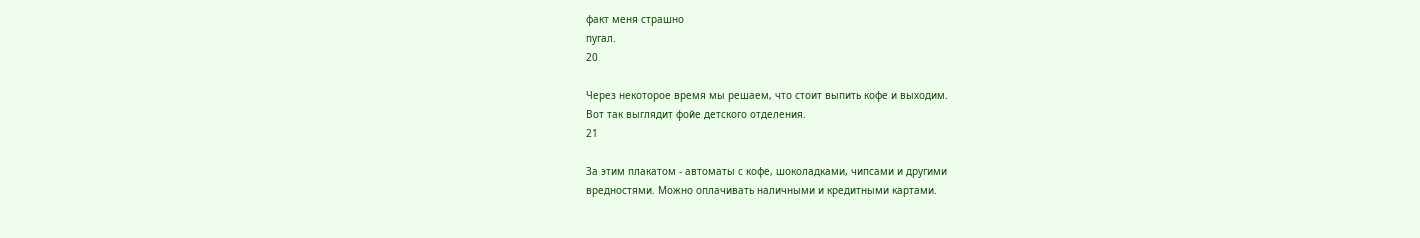факт меня страшно
пугал.
20

Через некоторое время мы решаем, что стоит выпить кофе и выходим.
Вот так выглядит фойе детского отделения.
21

За этим плакатом - автоматы с кофе, шоколадками, чипсами и другими
вредностями. Можно оплачивать наличными и кредитными картами.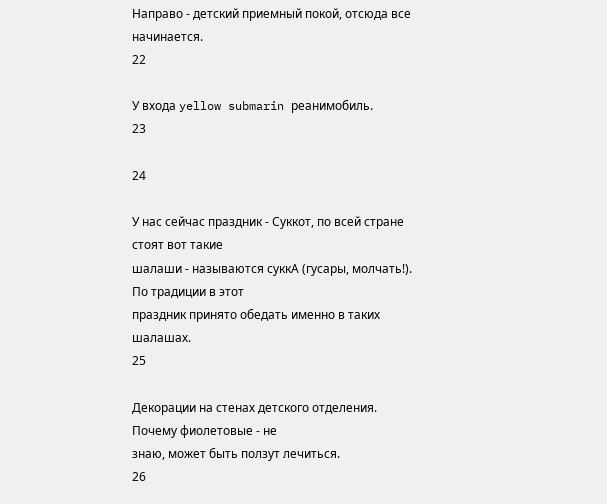Направо - детский приемный покой, отсюда все начинается.
22

У входа yellow submarin реанимобиль.
23

24

У нас сейчас праздник - Суккот, по всей стране стоят вот такие
шалаши - называются суккА (гусары, молчать!). По традиции в этот
праздник принято обедать именно в таких шалашах.
25

Декорации на стенах детского отделения. Почему фиолетовые - не
знаю, может быть ползут лечиться.
26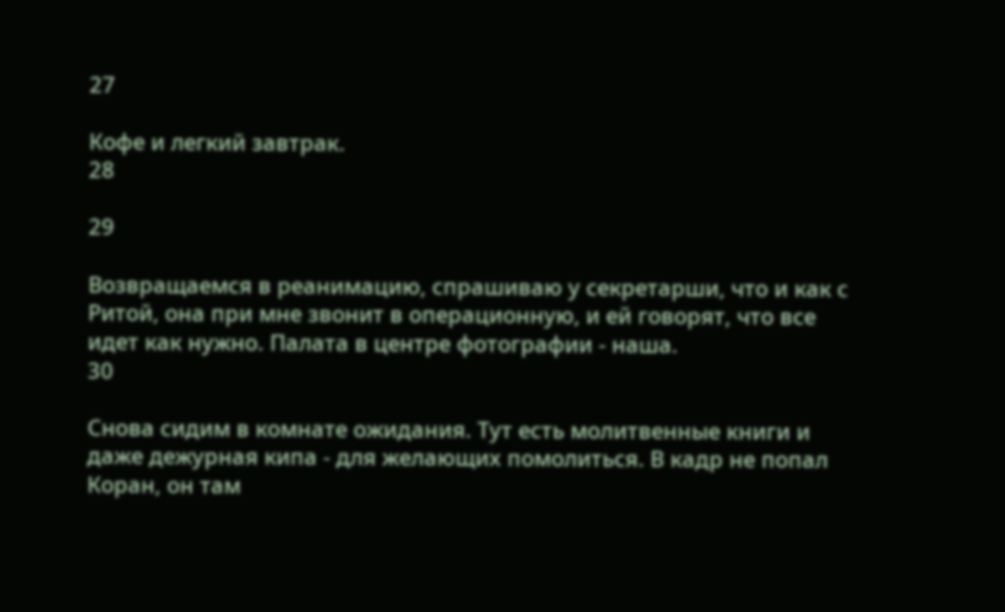27

Кофе и легкий завтрак.
28

29

Возвращаемся в реанимацию, спрашиваю у секретарши, что и как с
Ритой, она при мне звонит в операционную, и ей говорят, что все
идет как нужно. Палата в центре фотографии - наша.
30

Снова сидим в комнате ожидания. Тут есть молитвенные книги и
даже дежурная кипа - для желающих помолиться. В кадр не попал
Коран, он там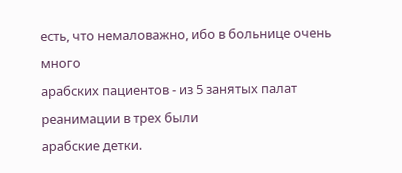есть, что немаловажно, ибо в больнице очень много
арабских пациентов - из 5 занятых палат реанимации в трех были
арабские детки.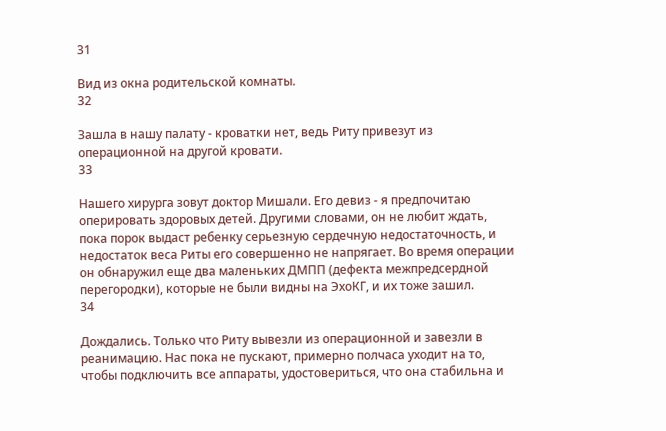31

Вид из окна родительской комнаты.
32

Зашла в нашу палату - кроватки нет, ведь Риту привезут из
операционной на другой кровати.
33

Нашего хирурга зовут доктор Мишали. Его девиз - я предпочитаю
оперировать здоровых детей. Другими словами, он не любит ждать,
пока порок выдаст ребенку серьезную сердечную недостаточность, и
недостаток веса Риты его совершенно не напрягает. Во время операции
он обнаружил еще два маленьких ДМПП (дефекта межпредсердной
перегородки), которые не были видны на ЭхоКГ, и их тоже зашил.
34

Дождались. Только что Риту вывезли из операционной и завезли в
реанимацию. Нас пока не пускают, примерно полчаса уходит на то,
чтобы подключить все аппараты, удостовериться, что она стабильна и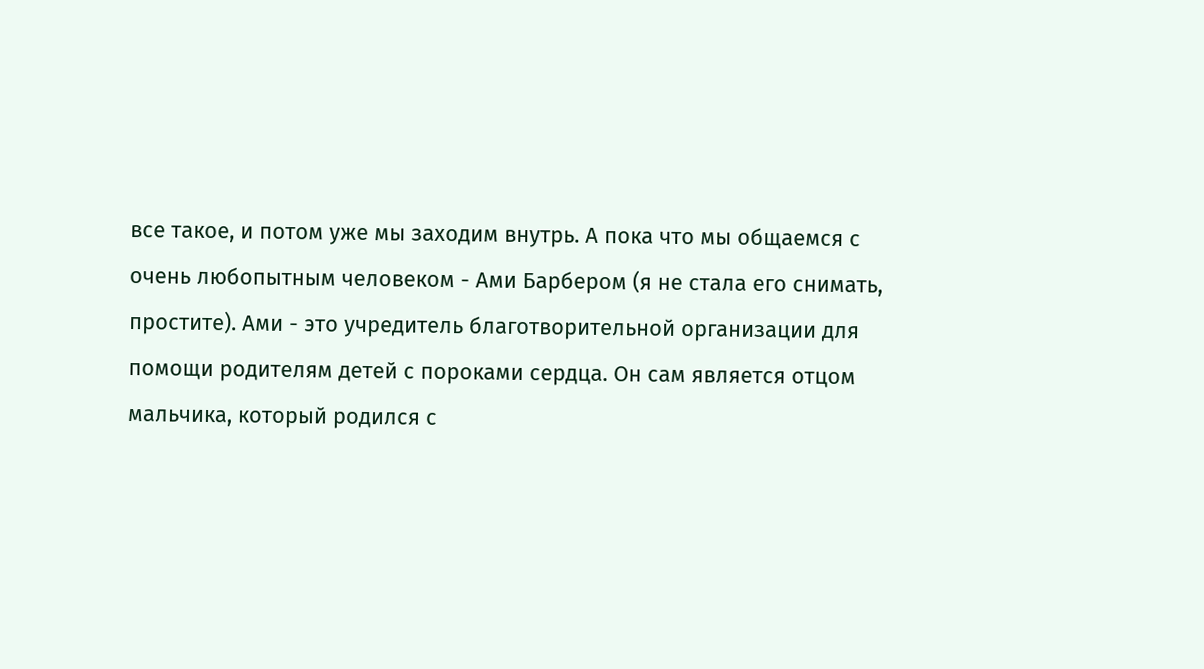все такое, и потом уже мы заходим внутрь. А пока что мы общаемся с
очень любопытным человеком - Ами Барбером (я не стала его снимать,
простите). Ами - это учредитель благотворительной организации для
помощи родителям детей с пороками сердца. Он сам является отцом
мальчика, который родился с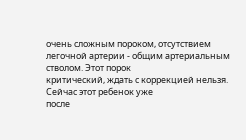очень сложным пороком, отсутствием
легочной артерии - общим артериальным стволом. Этот порок
критический, ждать с коррекцией нельзя. Сейчас этот ребенок уже
после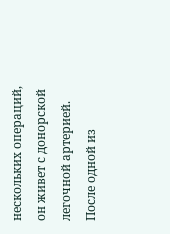нескольких операций, он живет с донорской легочной артерией.
После одной из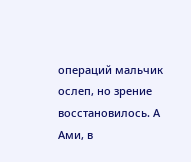операций мальчик ослеп, но зрение восстановилось. А
Ами, в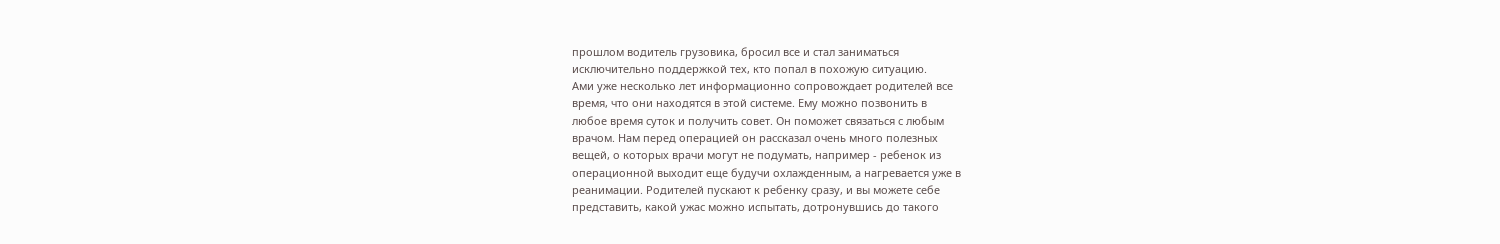прошлом водитель грузовика, бросил все и стал заниматься
исключительно поддержкой тех, кто попал в похожую ситуацию.
Ами уже несколько лет информационно сопровождает родителей все
время, что они находятся в этой системе. Ему можно позвонить в
любое время суток и получить совет. Он поможет связаться с любым
врачом. Нам перед операцией он рассказал очень много полезных
вещей, о которых врачи могут не подумать, например - ребенок из
операционной выходит еще будучи охлажденным, а нагревается уже в
реанимации. Родителей пускают к ребенку сразу, и вы можете себе
представить, какой ужас можно испытать, дотронувшись до такого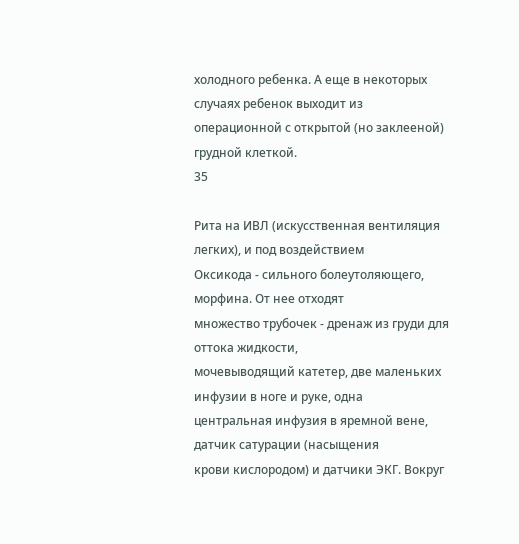холодного ребенка. А еще в некоторых случаях ребенок выходит из
операционной с открытой (но заклееной) грудной клеткой.
35

Рита на ИВЛ (искусственная вентиляция легких), и под воздействием
Оксикода - сильного болеутоляющего, морфина. От нее отходят
множество трубочек - дренаж из груди для оттока жидкости,
мочевыводящий катетер, две маленьких инфузии в ноге и руке, одна
центральная инфузия в яремной вене, датчик сатурации (насыщения
крови кислородом) и датчики ЭКГ. Вокруг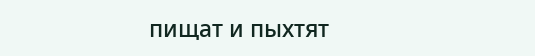пищат и пыхтят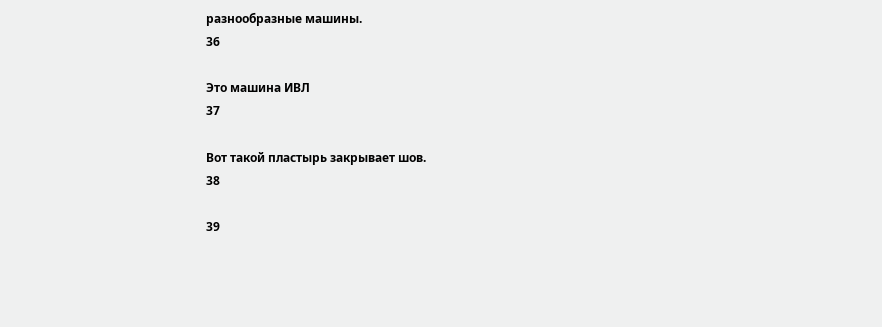разнообразные машины.
36

Это машина ИВЛ
37

Вот такой пластырь закрывает шов.
38

39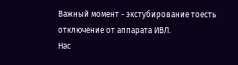Важный момент - экстубирование тоесть отключение от аппарата ИВЛ.
Нас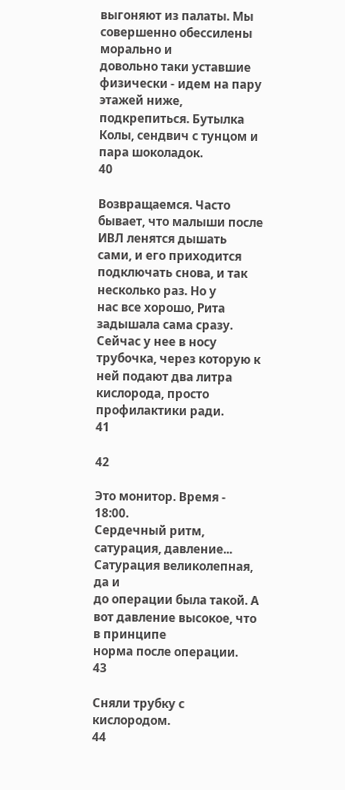выгоняют из палаты. Мы совершенно обессилены морально и
довольно таки уставшие физически - идем на пару этажей ниже,
подкрепиться. Бутылка Колы, сендвич с тунцом и пара шоколадок.
40

Возвращаемся. Часто бывает, что малыши после ИВЛ ленятся дышать
сами, и его приходится подключать снова, и так несколько раз. Но у
нас все хорошо, Рита задышала сама сразу. Сейчас у нее в носу
трубочка, через которую к ней подают два литра кислорода, просто
профилактики ради.
41

42

Это монитор. Время - 18:00.
Сердечный ритм, сатурация, давление... Сатурация великолепная, да и
до операции была такой. А вот давление высокое, что в принципе
норма после операции.
43

Сняли трубку с кислородом.
44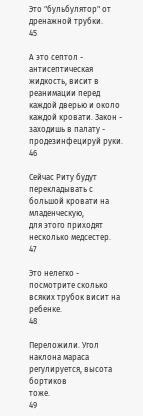Это "бульбулятор" от дренажной трубки.
45

А это септол - антисептическая жидкость, висит в реанимации перед
каждой дверью и около каждой кровати. Закон - заходишь в палату -
продезинфецируй руки.
46

Сейчас Риту будут перекладывать с большой кровати на младенческую,
для этого приходят несколько медсестер.
47

Это нелегко - посмотрите сколько всяких трубок висит на
ребенке.
48

Переложили. Угол наклона мараса регулируется, высота бортиков
тоже.
49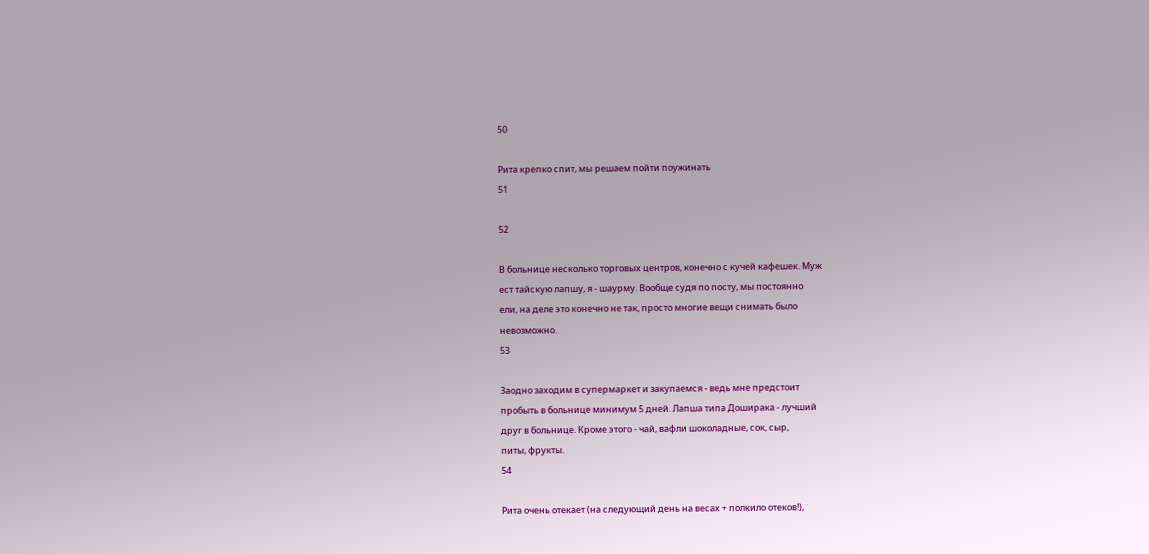50

Рита крепко спит, мы решаем пойти поужинать
51

52

В больнице несколько торговых центров, конечно с кучей кафешек. Муж
ест тайскую лапшу, я - шаурму. Вообще судя по посту, мы постоянно
ели, на деле это конечно не так, просто многие вещи снимать было
невозможно.
53

Заодно заходим в супермаркет и закупаемся - ведь мне предстоит
пробыть в больнице минимум 5 дней. Лапша типа Доширака - лучший
друг в больнице. Кроме этого - чай, вафли шоколадные, сок, сыр,
питы, фрукты.
54

Рита очень отекает (на следующий день на весах + полкило отеков!),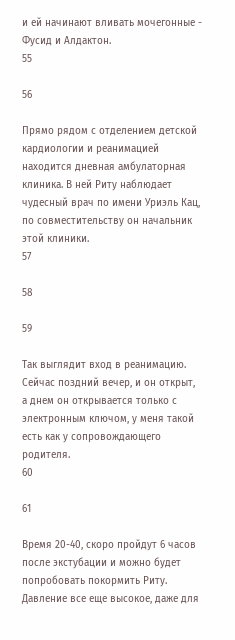и ей начинают вливать мочегонные - Фусид и Алдактон.
55

56

Прямо рядом с отделением детской кардиологии и реанимацией
находится дневная амбулаторная клиника. В ней Риту наблюдает
чудесный врач по имени Уриэль Кац, по совместительству он начальник
этой клиники.
57

58

59

Так выглядит вход в реанимацию. Сейчас поздний вечер, и он открыт,
а днем он открывается только с электронным ключом, у меня такой
есть как у сопровождающего родителя.
60

61

Время 20-40, скоро пройдут 6 часов после экстубации и можно будет
попробовать покормить Риту. Давление все еще высокое, даже для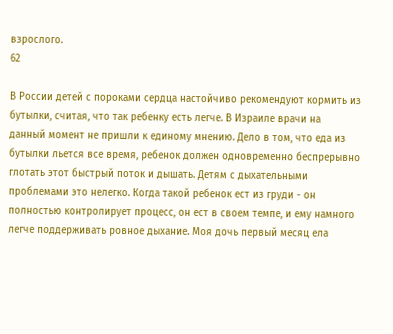взрослого.
62

В России детей с пороками сердца настойчиво рекомендуют кормить из
бутылки, считая, что так ребенку есть легче. В Израиле врачи на
данный момент не пришли к единому мнению. Дело в том, что еда из
бутылки льется все время, ребенок должен одновременно беспрерывно
глотать этот быстрый поток и дышать. Детям с дыхательными
проблемами это нелегко. Когда такой ребенок ест из груди - он
полностью контролирует процесс, он ест в своем темпе, и ему намного
легче поддерживать ровное дыхание. Моя дочь первый месяц ела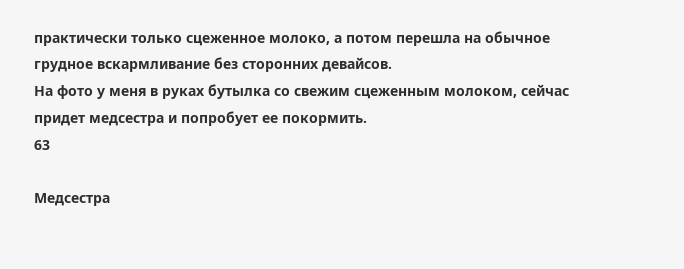практически только сцеженное молоко, а потом перешла на обычное
грудное вскармливание без сторонних девайсов.
На фото у меня в руках бутылка со свежим сцеженным молоком, сейчас
придет медсестра и попробует ее покормить.
63

Медсестра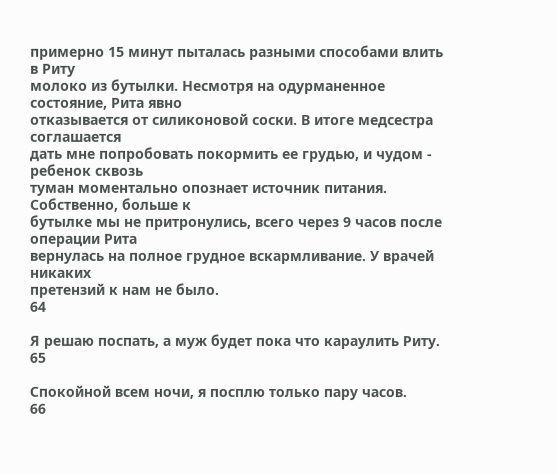примерно 15 минут пыталась разными способами влить в Риту
молоко из бутылки. Несмотря на одурманенное состояние, Рита явно
отказывается от силиконовой соски. В итоге медсестра соглашается
дать мне попробовать покормить ее грудью, и чудом - ребенок сквозь
туман моментально опознает источник питания. Собственно, больше к
бутылке мы не притронулись, всего через 9 часов после операции Рита
вернулась на полное грудное вскармливание. У врачей никаких
претензий к нам не было.
64

Я решаю поспать, а муж будет пока что караулить Риту.
65

Спокойной всем ночи, я посплю только пару часов.
66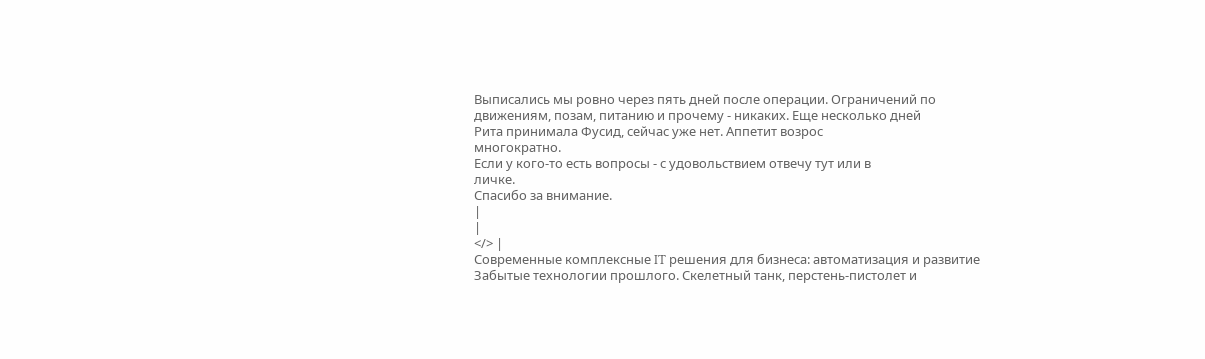Выписались мы ровно через пять дней после операции. Ограничений по
движениям, позам, питанию и прочему - никаких. Еще несколько дней
Рита принимала Фусид, сейчас уже нет. Аппетит возрос
многократно.
Если у кого-то есть вопросы - с удовольствием отвечу тут или в
личке.
Спасибо за внимание.
|
|
</> |
Современные комплексные IT решения для бизнеса: автоматизация и развитие
Забытые технологии прошлого. Скелетный танк, перстень-пистолет и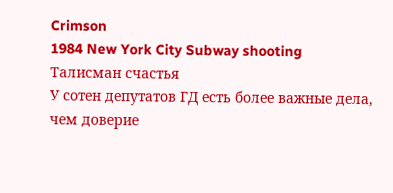Crimson
1984 New York City Subway shooting
Талисман счастья
У сотен депутатов ГД есть более важные дела, чем доверие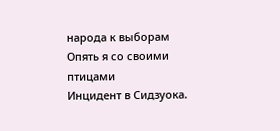народа к выборам
Опять я со своими птицами
Инцидент в Сидзуока.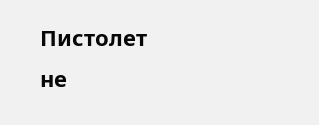Пистолет не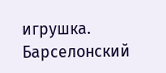игрушка.
Барселонский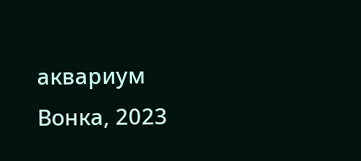аквариум
Вонка, 2023